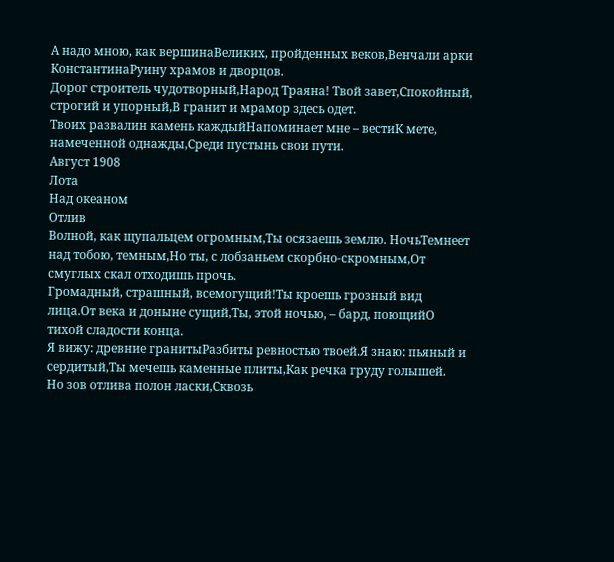А надо мною, как вершинаВеликих, пройденных веков,Венчали арки КонстантинаРуину храмов и дворцов.
Дорог строитель чудотворный,Народ Траяна! Твой завет,Спокойный, строгий и упорный,В гранит и мрамор здесь одет.
Твоих развалин камень каждыйНапоминает мне – вестиК мете, намеченной однажды,Среди пустынь свои пути.
Август 1908
Лота
Над океаном
Отлив
Волной, как щупальцем огромным,Ты осязаешь землю. НочьТемнеет над тобою, темным,Но ты, с лобзаньем скорбно-скромным,От смуглых скал отходишь прочь.
Громадный, страшный, всемогущий!Ты кроешь грозный вид лица.От века и доныне сущий,Ты, этой ночью, – бард, поющийО тихой сладости конца.
Я вижу: древние гранитыРазбиты ревностью твоей.Я знаю: пьяный и сердитый,Ты мечешь каменные плиты,Как речка груду голышей.
Но зов отлива полон ласки,Сквозь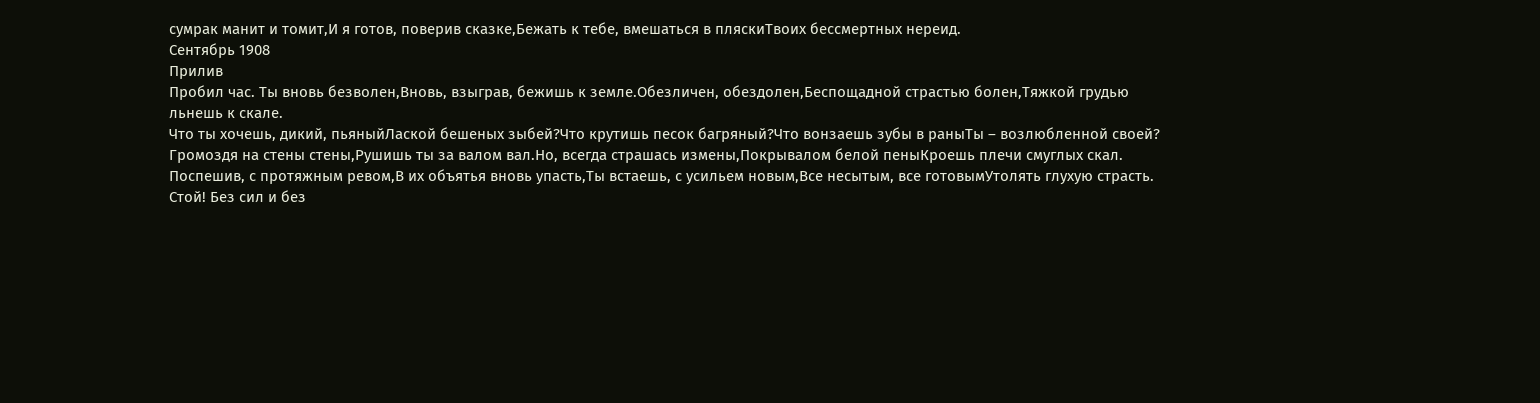сумрак манит и томит,И я готов, поверив сказке,Бежать к тебе, вмешаться в пляскиТвоих бессмертных нереид.
Сентябрь 1908
Прилив
Пробил час. Ты вновь безволен,Вновь, взыграв, бежишь к земле.Обезличен, обездолен,Беспощадной страстью болен,Тяжкой грудью льнешь к скале.
Что ты хочешь, дикий, пьяныйЛаской бешеных зыбей?Что крутишь песок багряный?Что вонзаешь зубы в раныТы – возлюбленной своей?
Громоздя на стены стены,Рушишь ты за валом вал.Но, всегда страшась измены,Покрывалом белой пеныКроешь плечи смуглых скал.
Поспешив, с протяжным ревом,В их объятья вновь упасть,Ты встаешь, с усильем новым,Все несытым, все готовымУтолять глухую страсть.
Стой! Без сил и без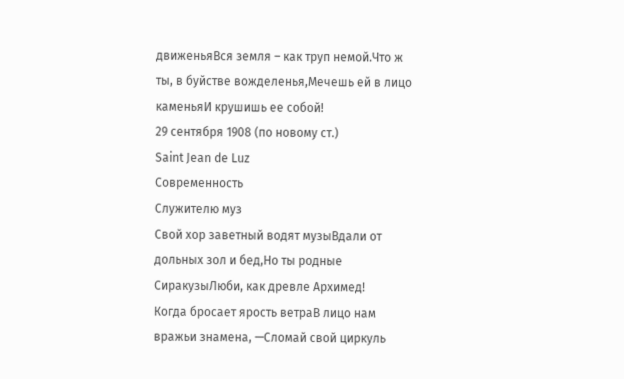движеньяВся земля – как труп немой.Что ж ты, в буйстве вожделенья,Мечешь ей в лицо каменьяИ крушишь ее собой!
29 сентября 1908 (по новому ст.)
Saint Jean de Luz
Современность
Служителю муз
Свой хор заветный водят музыВдали от дольных зол и бед,Но ты родные СиракузыЛюби, как древле Архимед!
Когда бросает ярость ветраВ лицо нам вражьи знамена, —Сломай свой циркуль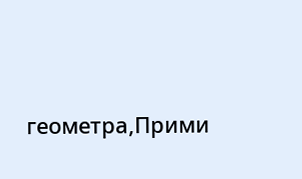геометра,Прими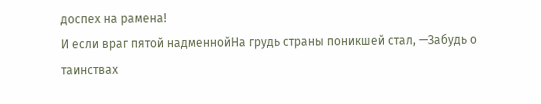доспех на рамена!
И если враг пятой надменнойНа грудь страны поникшей стал, —Забудь о таинствах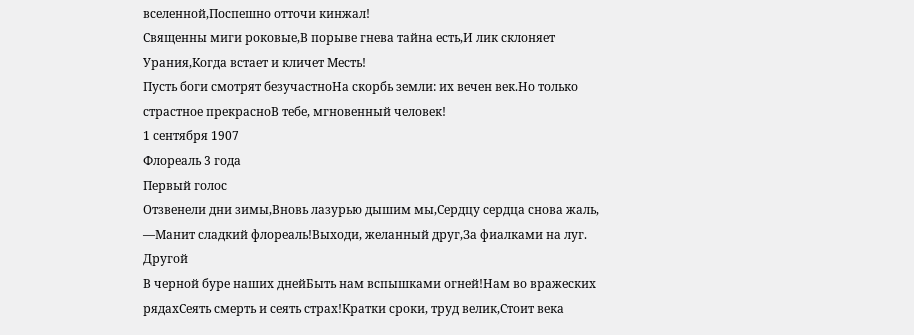вселенной,Поспешно отточи кинжал!
Священны миги роковые,В порыве гнева тайна есть,И лик склоняет Урания,Когда встает и кличет Месть!
Пусть боги смотрят безучастноНа скорбь земли: их вечен век.Но только страстное прекрасноВ тебе, мгновенный человек!
1 сентября 1907
Флореаль 3 года
Первый голос
Отзвенели дни зимы,Вновь лазурью дышим мы,Сердцу сердца снова жаль, —Манит сладкий флореаль!Выходи, желанный друг,За фиалками на луг.
Другой
В черной буре наших днейБыть нам вспышками огней!Нам во вражеских рядахСеять смерть и сеять страх!Кратки сроки, труд велик,Стоит века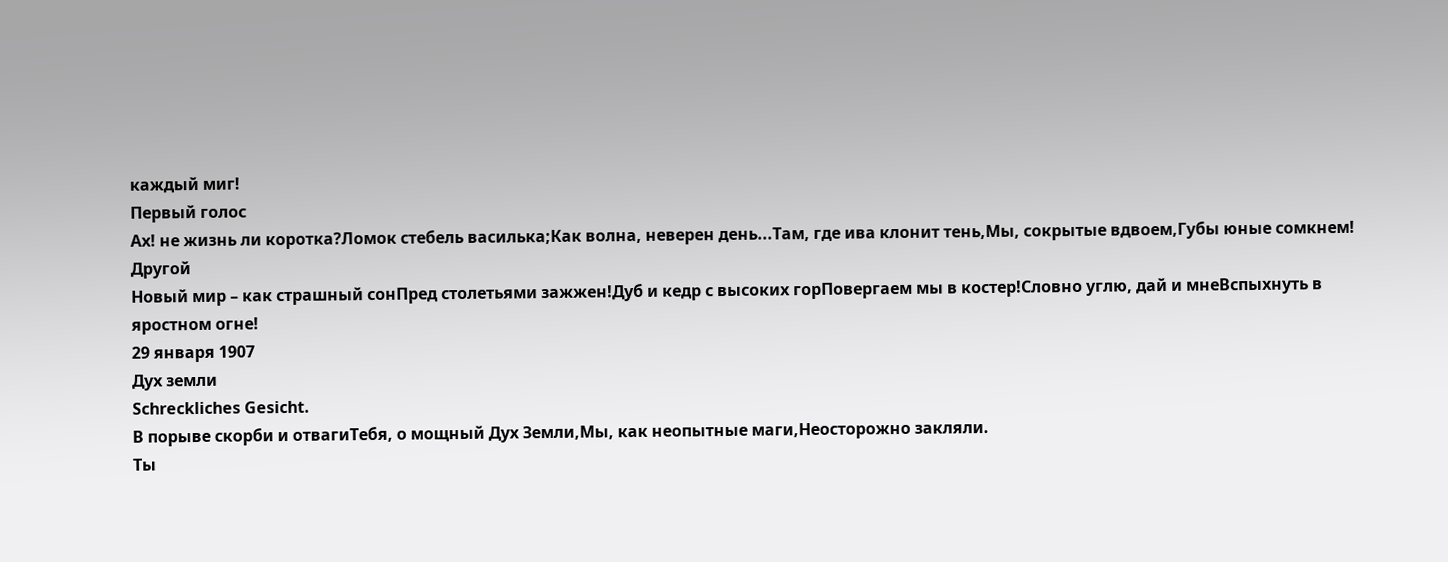каждый миг!
Первый голос
Ах! не жизнь ли коротка?Ломок стебель василька;Как волна, неверен день...Там, где ива клонит тень,Мы, сокрытые вдвоем,Губы юные сомкнем!
Другой
Новый мир – как страшный сонПред столетьями зажжен!Дуб и кедр с высоких горПовергаем мы в костер!Словно углю, дай и мнеВспыхнуть в яростном огне!
29 января 1907
Дух земли
Schreckliches Gesicht.
В порыве скорби и отвагиТебя, о мощный Дух Земли,Мы, как неопытные маги,Неосторожно закляли.
Ты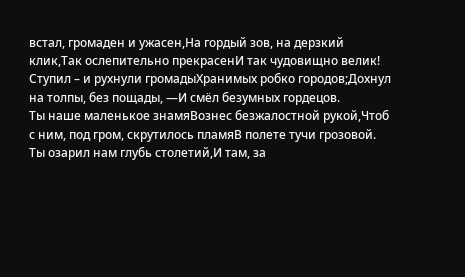встал, громаден и ужасен,На гордый зов, на дерзкий клик,Так ослепительно прекрасенИ так чудовищно велик!
Ступил – и рухнули громадыХранимых робко городов;Дохнул на толпы, без пощады, —И смёл безумных гордецов.
Ты наше маленькое знамяВознес безжалостной рукой,Чтоб с ним, под гром, скрутилось пламяВ полете тучи грозовой.
Ты озарил нам глубь столетий,И там, за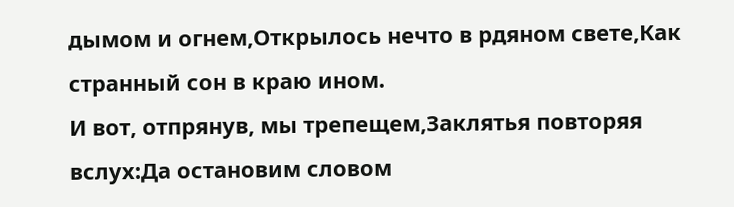дымом и огнем,Открылось нечто в рдяном свете,Как странный сон в краю ином.
И вот, отпрянув, мы трепещем,Заклятья повторяя вслух:Да остановим словом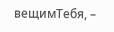вещимТебя, –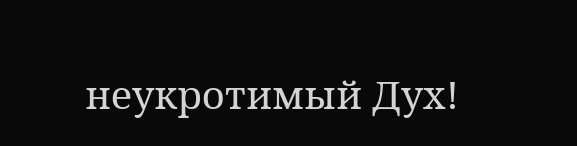неукротимый Дух!